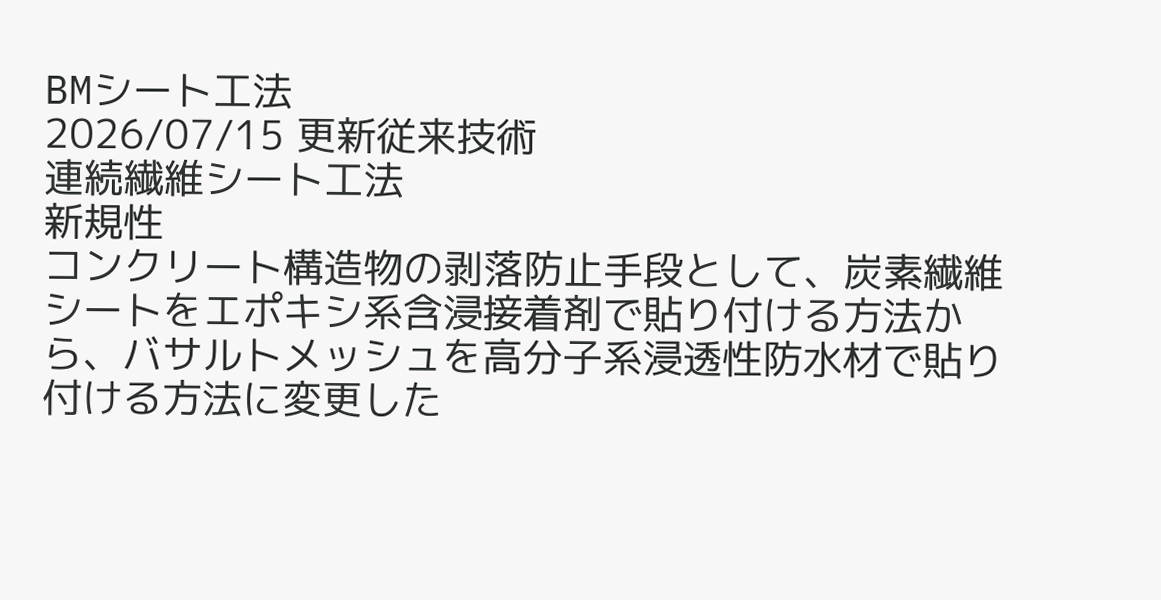BMシート工法
2026/07/15 更新従来技術
連続繊維シート工法
新規性
コンクリート構造物の剥落防止手段として、炭素繊維シートをエポキシ系含浸接着剤で貼り付ける方法から、バサルトメッシュを高分子系浸透性防水材で貼り付ける方法に変更した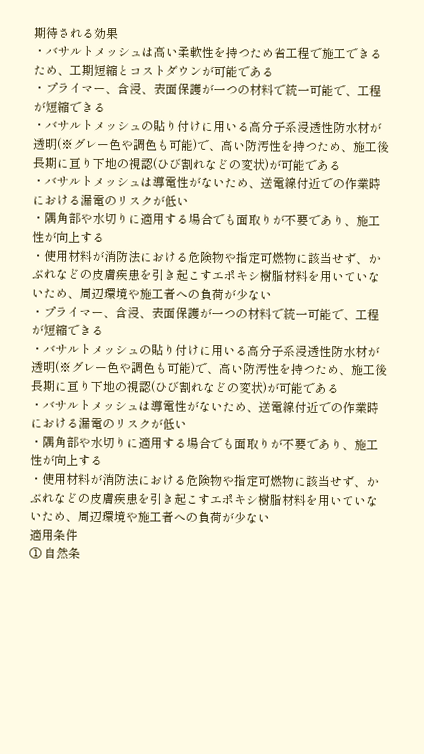期待される効果
・バサルトメッシュは高い柔軟性を持つため省工程で施工できるため、工期短縮とコストダウンが可能である
・プライマー、含浸、表面保護が一つの材料で統一可能で、工程が短縮できる
・バサルトメッシュの貼り付けに用いる高分子系浸透性防水材が透明(※グレー色や調色も可能)で、高い防汚性を持つため、施工後長期に亘り下地の視認(ひび割れなどの変状)が可能である
・バサルトメッシュは導電性がないため、送電線付近での作業時における漏電のリスクが低い
・隅角部や水切りに適用する場合でも面取りが不要であり、施工性が向上する
・使用材料が消防法における危険物や指定可燃物に該当せず、かぶれなどの皮膚疾患を引き起こすエポキシ樹脂材料を用いていないため、周辺環境や施工者への負荷が少ない
・プライマー、含浸、表面保護が一つの材料で統一可能で、工程が短縮できる
・バサルトメッシュの貼り付けに用いる高分子系浸透性防水材が透明(※グレー色や調色も可能)で、高い防汚性を持つため、施工後長期に亘り下地の視認(ひび割れなどの変状)が可能である
・バサルトメッシュは導電性がないため、送電線付近での作業時における漏電のリスクが低い
・隅角部や水切りに適用する場合でも面取りが不要であり、施工性が向上する
・使用材料が消防法における危険物や指定可燃物に該当せず、かぶれなどの皮膚疾患を引き起こすエポキシ樹脂材料を用いていないため、周辺環境や施工者への負荷が少ない
適用条件
① 自然条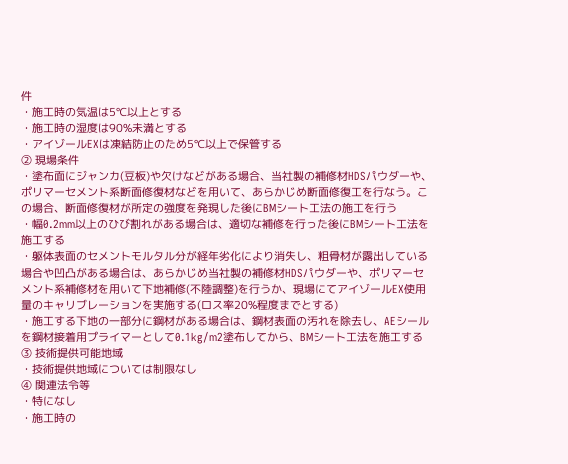件
・施工時の気温は5℃以上とする
・施工時の湿度は90%未満とする
・アイゾールEXは凍結防止のため5℃以上で保管する
② 現場条件
・塗布面にジャンカ(豆板)や欠けなどがある場合、当社製の補修材HDSパウダーや、ポリマーセメント系断面修復材などを用いて、あらかじめ断面修復工を行なう。この場合、断面修復材が所定の強度を発現した後にBMシート工法の施工を行う
・幅0.2mm以上のひび割れがある場合は、適切な補修を行った後にBMシート工法を施工する
・躯体表面のセメントモルタル分が経年劣化により消失し、粗骨材が露出している場合や凹凸がある場合は、あらかじめ当社製の補修材HDSパウダーや、ポリマーセメント系補修材を用いて下地補修(不陸調整)を行うか、現場にてアイゾールEX使用量のキャリブレーションを実施する(ロス率20%程度までとする)
・施工する下地の一部分に鋼材がある場合は、鋼材表面の汚れを除去し、AEシールを鋼材接着用プライマーとして0.1kg/m2塗布してから、BMシート工法を施工する
③ 技術提供可能地域
・技術提供地域については制限なし
④ 関連法令等
・特になし
・施工時の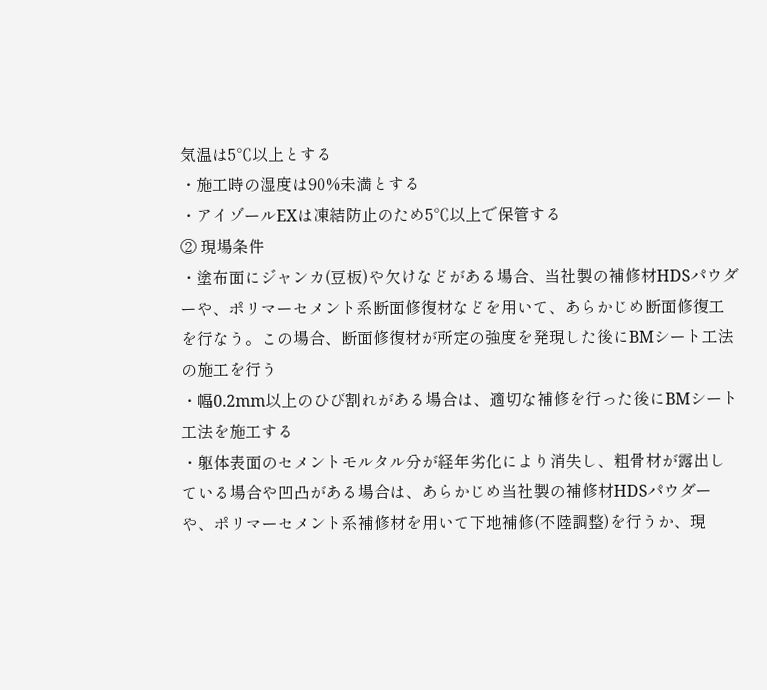気温は5℃以上とする
・施工時の湿度は90%未満とする
・アイゾールEXは凍結防止のため5℃以上で保管する
② 現場条件
・塗布面にジャンカ(豆板)や欠けなどがある場合、当社製の補修材HDSパウダーや、ポリマーセメント系断面修復材などを用いて、あらかじめ断面修復工を行なう。この場合、断面修復材が所定の強度を発現した後にBMシート工法の施工を行う
・幅0.2mm以上のひび割れがある場合は、適切な補修を行った後にBMシート工法を施工する
・躯体表面のセメントモルタル分が経年劣化により消失し、粗骨材が露出している場合や凹凸がある場合は、あらかじめ当社製の補修材HDSパウダーや、ポリマーセメント系補修材を用いて下地補修(不陸調整)を行うか、現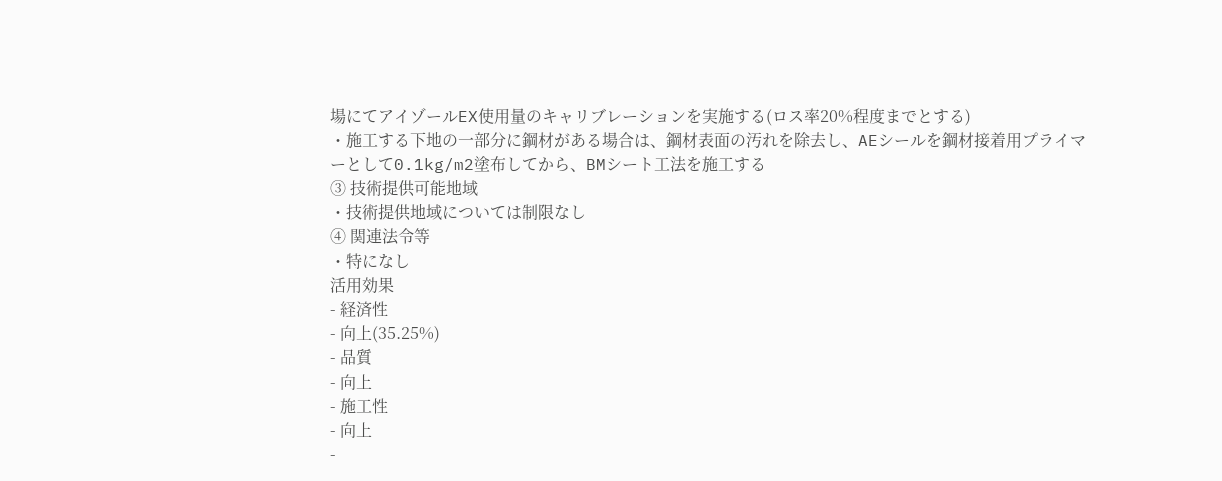場にてアイゾールEX使用量のキャリブレーションを実施する(ロス率20%程度までとする)
・施工する下地の一部分に鋼材がある場合は、鋼材表面の汚れを除去し、AEシールを鋼材接着用プライマーとして0.1kg/m2塗布してから、BMシート工法を施工する
③ 技術提供可能地域
・技術提供地域については制限なし
④ 関連法令等
・特になし
活用効果
- 経済性
- 向上(35.25%)
- 品質
- 向上
- 施工性
- 向上
-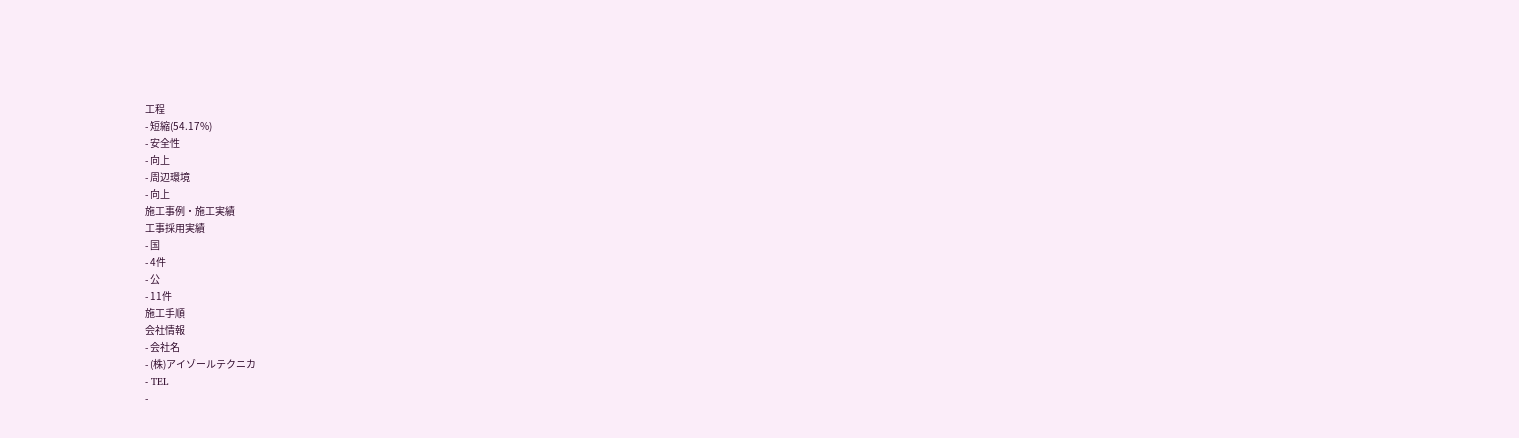工程
- 短縮(54.17%)
- 安全性
- 向上
- 周辺環境
- 向上
施工事例・施工実績
工事採用実績
- 国
- 4件
- 公
- 11件
施工手順
会社情報
- 会社名
- (株)アイゾールテクニカ
- TEL
-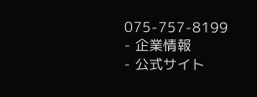075-757-8199
- 企業情報
- 公式サイト